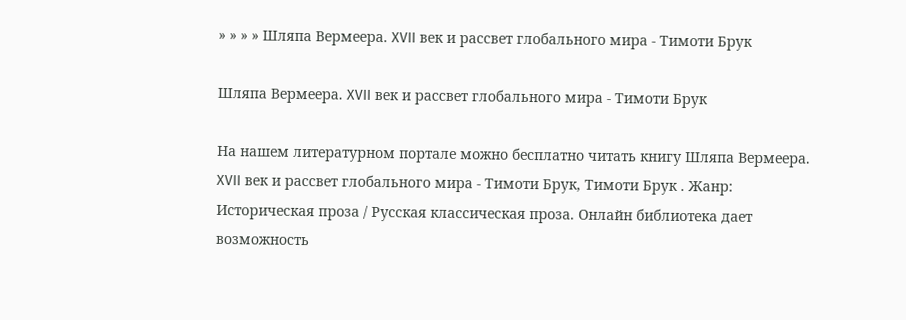» » » » Шляпа Вермеера. XVII век и рассвет глобального мира - Тимоти Брук

Шляпа Вермеера. XVII век и рассвет глобального мира - Тимоти Брук

На нашем литературном портале можно бесплатно читать книгу Шляпа Вермеера. XVII век и рассвет глобального мира - Тимоти Брук, Тимоти Брук . Жанр: Историческая проза / Русская классическая проза. Онлайн библиотека дает возможность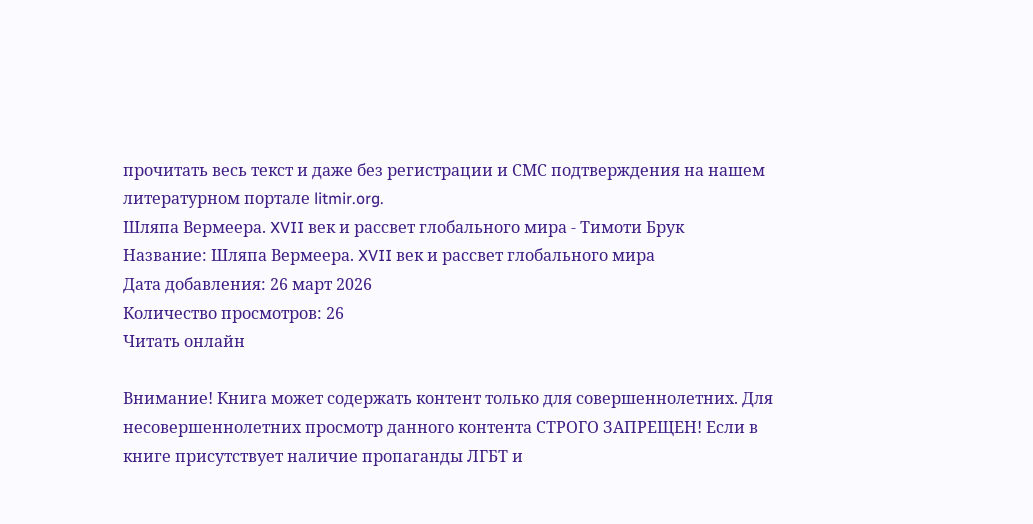прочитать весь текст и даже без регистрации и СМС подтверждения на нашем литературном портале litmir.org.
Шляпа Вермеера. XVII век и рассвет глобального мира - Тимоти Брук
Название: Шляпа Вермеера. XVII век и рассвет глобального мира
Дата добавления: 26 март 2026
Количество просмотров: 26
Читать онлайн

Внимание! Книга может содержать контент только для совершеннолетних. Для несовершеннолетних просмотр данного контента СТРОГО ЗАПРЕЩЕН! Если в книге присутствует наличие пропаганды ЛГБТ и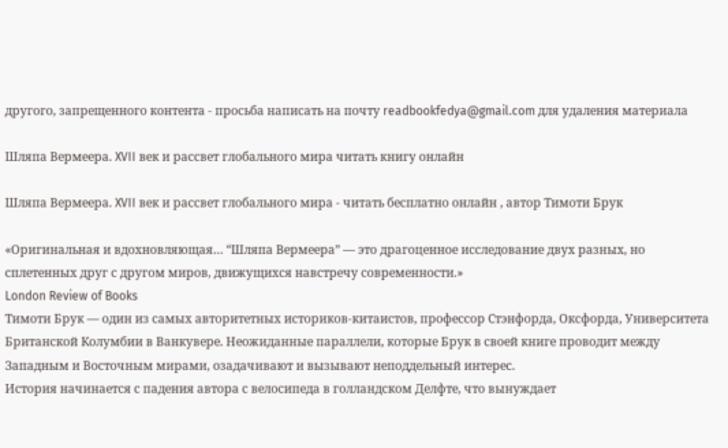другого, запрещенного контента - просьба написать на почту readbookfedya@gmail.com для удаления материала

Шляпа Вермеера. XVII век и рассвет глобального мира читать книгу онлайн

Шляпа Вермеера. XVII век и рассвет глобального мира - читать бесплатно онлайн , автор Тимоти Брук

«Оригинальная и вдохновляющая… “Шляпа Вермеера” — это драгоценное исследование двух разных, но сплетенных друг с другом миров, движущихся навстречу современности.»
London Review of Books
Тимоти Брук — один из самых авторитетных историков-китаистов, профессор Стэнфорда, Оксфорда, Университета Британской Колумбии в Ванкувере. Неожиданные параллели, которые Брук в своей книге проводит между Западным и Восточным мирами, озадачивают и вызывают неподдельный интерес.
История начинается с падения автора с велосипеда в голландском Делфте, что вынуждает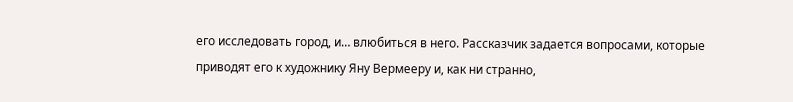его исследовать город, и… влюбиться в него. Рассказчик задается вопросами, которые приводят его к художнику Яну Вермееру и, как ни странно,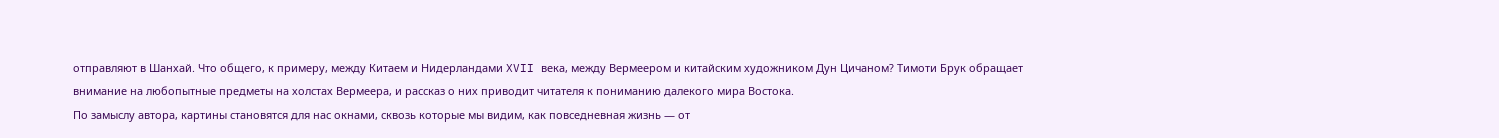отправляют в Шанхай. Что общего, к примеру, между Китаем и Нидерландами XVII века, между Вермеером и китайским художником Дун Цичаном? Тимоти Брук обращает внимание на любопытные предметы на холстах Вермеера, и рассказ о них приводит читателя к пониманию далекого мира Востока.
По замыслу автора, картины становятся для нас окнами, сквозь которые мы видим, как повседневная жизнь — от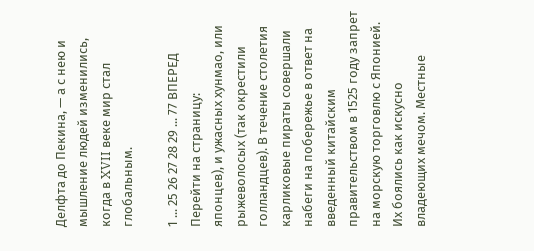Делфта до Пекина, — а с нею и мышление людей изменились, когда в XVII веке мир стал глобальным.

1 ... 25 26 27 28 29 ... 77 ВПЕРЕД
Перейти на страницу:
японцев), и ужасных хунмао, или рыжеволосых (так окрестили голландцев). В течение столетия карликовые пираты совершали набеги на побережье в ответ на введенный китайским правительством в 1525 году запрет на морскую торговлю с Японией. Их боялись как искусно владеющих мечом. Местные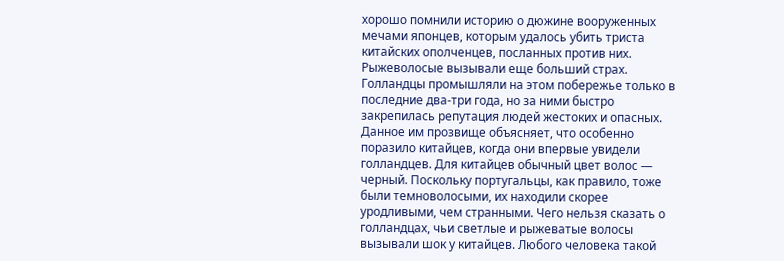хорошо помнили историю о дюжине вооруженных мечами японцев, которым удалось убить триста китайских ополченцев, посланных против них. Рыжеволосые вызывали еще больший страх. Голландцы промышляли на этом побережье только в последние два-три года, но за ними быстро закрепилась репутация людей жестоких и опасных. Данное им прозвище объясняет, что особенно поразило китайцев, когда они впервые увидели голландцев. Для китайцев обычный цвет волос — черный. Поскольку португальцы, как правило, тоже были темноволосыми, их находили скорее уродливыми, чем странными. Чего нельзя сказать о голландцах, чьи светлые и рыжеватые волосы вызывали шок у китайцев. Любого человека такой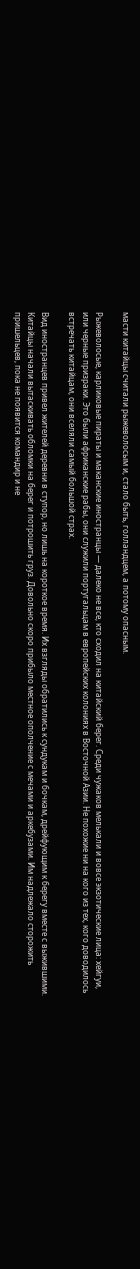масти китайцы считали рыжеволосым и, стало быть, голландцем, а потому опасным.

Рыжеволосые, карликовые пираты и маканские иностранцы — далеко не все, кто сходил на китайский берег. Среди чужаков мелькали и вовсе экзотические лица: хейгуи, или черные призраки. Это были африканские рабы, они служили португальцам в европейских колониях в Восточной Азии. Не похожие ни на кого из тех, кого доводилось встречать китайцам, они вселяли самый большой страх.

Вид иностранцев привел жителей деревни в ступор, но лишь на короткое время. Их взгляды обратились к сундукам и бочкам, дрейфующим к берегу вместе с выжившими. Китайцы начали вытаскивать обломки на берег и потрошить груз. Довольно скоро прибыло местное ополчение с мечами и аркебузами. Им надлежало сторожить пришельцев, пока не появится командир и не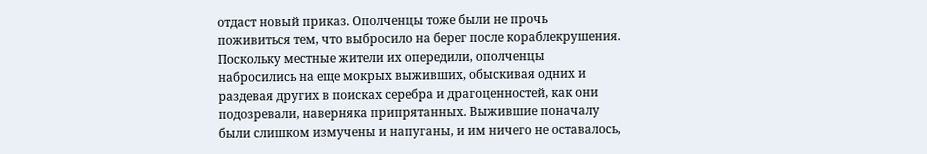отдаст новый приказ. Ополченцы тоже были не прочь поживиться тем, что выбросило на берег после кораблекрушения. Поскольку местные жители их опередили, ополченцы набросились на еще мокрых выживших, обыскивая одних и раздевая других в поисках серебра и драгоценностей, как они подозревали, наверняка припрятанных. Выжившие поначалу были слишком измучены и напуганы, и им ничего не оставалось,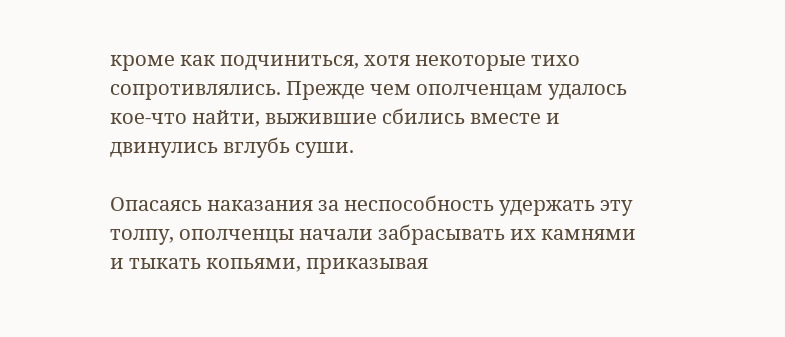кроме как подчиниться, хотя некоторые тихо сопротивлялись. Прежде чем ополченцам удалось кое-что найти, выжившие сбились вместе и двинулись вглубь суши.

Опасаясь наказания за неспособность удержать эту толпу, ополченцы начали забрасывать их камнями и тыкать копьями, приказывая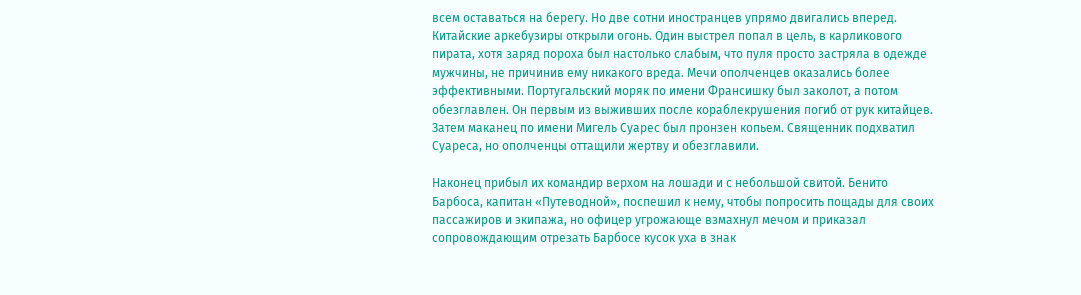всем оставаться на берегу. Но две сотни иностранцев упрямо двигались вперед. Китайские аркебузиры открыли огонь. Один выстрел попал в цель, в карликового пирата, хотя заряд пороха был настолько слабым, что пуля просто застряла в одежде мужчины, не причинив ему никакого вреда. Мечи ополченцев оказались более эффективными. Португальский моряк по имени Франсишку был заколот, а потом обезглавлен. Он первым из выживших после кораблекрушения погиб от рук китайцев. Затем маканец по имени Мигель Суарес был пронзен копьем. Священник подхватил Суареса, но ополченцы оттащили жертву и обезглавили.

Наконец прибыл их командир верхом на лошади и с небольшой свитой. Бенито Барбоса, капитан «Путеводной», поспешил к нему, чтобы попросить пощады для своих пассажиров и экипажа, но офицер угрожающе взмахнул мечом и приказал сопровождающим отрезать Барбосе кусок уха в знак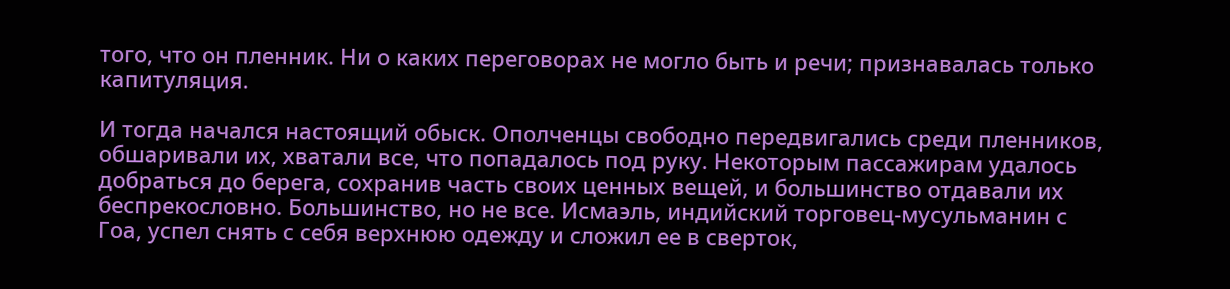того, что он пленник. Ни о каких переговорах не могло быть и речи; признавалась только капитуляция.

И тогда начался настоящий обыск. Ополченцы свободно передвигались среди пленников, обшаривали их, хватали все, что попадалось под руку. Некоторым пассажирам удалось добраться до берега, сохранив часть своих ценных вещей, и большинство отдавали их беспрекословно. Большинство, но не все. Исмаэль, индийский торговец-мусульманин с Гоа, успел снять с себя верхнюю одежду и сложил ее в сверток,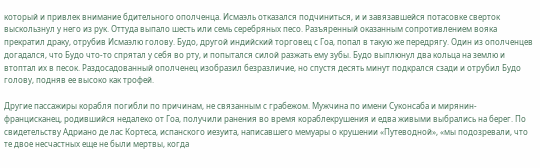который и привлек внимание бдительного ополченца. Исмаэль отказался подчиниться, и и завязавшейся потасовке сверток выскользнул у него из рук. Оттуда выпало шесть или семь серебряных песо. Разъяренный оказанным сопротивлением вояка прекратил драку, отрубив Исмаэлю голову. Будо, другой индийский торговец с Гоа, попал в такую же передрягу. Один из ополченцев догадался, что Будо что-то спрятал у себя во рту, и попытался силой разжать ему зубы. Будо выплюнул два кольца на землю и втоптал их в песок. Раздосадованный ополченец изобразил безразличие, но спустя десять минут подкрался сзади и отрубил Будо голову, подняв ее высоко как трофей.

Другие пассажиры корабля погибли по причинам, не связанным с грабежом. Мужчина по имени Суконсаба и мирянин-францисканец, родившийся недалеко от Гоа, получили ранения во время кораблекрушения и едва живыми выбрались на берег. По свидетельству Адриано де лас Кортеса, испанского иезуита, написавшего мемуары о крушении «Путеводной», «мы подозревали, что те двое несчастных еще не были мертвы, когда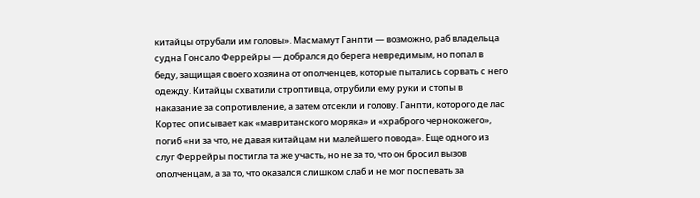китайцы отрубали им головы». Масмамут Ганпти — возможно, раб владельца судна Гонсало Феррейры — добрался до берега невредимым, но попал в беду, защищая своего хозяина от ополченцев, которые пытались сорвать с него одежду. Китайцы схватили строптивца, отрубили ему руки и стопы в наказание за сопротивление, а затем отсекли и голову. Ганпти, которого де лас Кортес описывает как «мавританского моряка» и «храброго чернокожего», погиб «ни за что, не давая китайцам ни малейшего повода». Еще одного из слуг Феррейры постигла та же участь, но не за то, что он бросил вызов ополченцам, а за то, что оказался слишком слаб и не мог поспевать за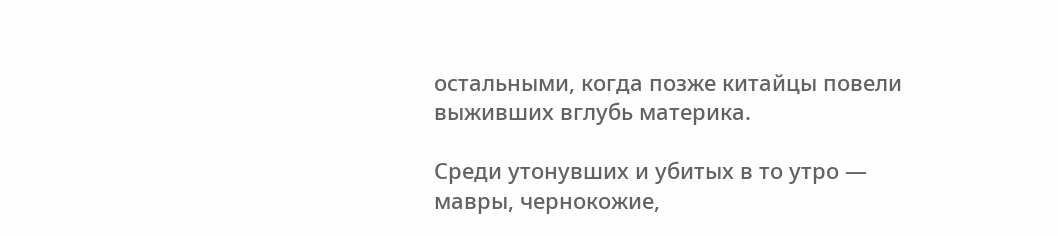остальными, когда позже китайцы повели выживших вглубь материка.

Среди утонувших и убитых в то утро — мавры, чернокожие,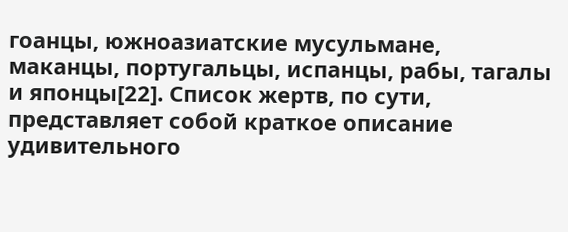гоанцы, южноазиатские мусульмане, маканцы, португальцы, испанцы, рабы, тагалы и японцы[22]. Список жертв, по сути, представляет собой краткое описание удивительного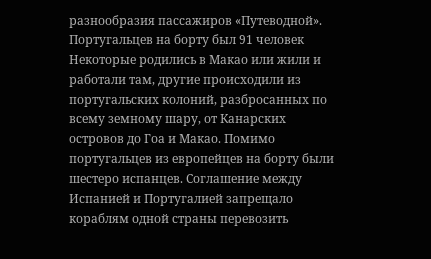разнообразия пассажиров «Путеводной». Португальцев на борту был 91 человек Некоторые родились в Макао или жили и работали там, другие происходили из португальских колоний, разбросанных по всему земному шару, от Канарских островов до Гоа и Макао. Помимо португальцев из европейцев на борту были шестеро испанцев. Соглашение между Испанией и Португалией запрещало кораблям одной страны перевозить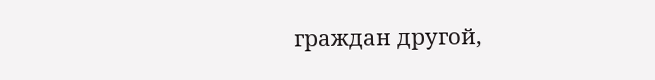граждан другой,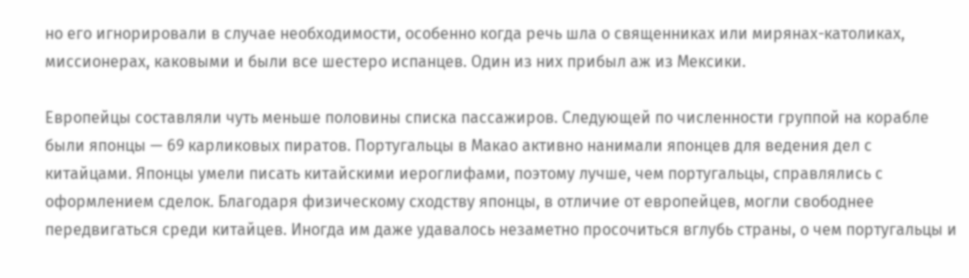но его игнорировали в случае необходимости, особенно когда речь шла о священниках или мирянах-католиках, миссионерах, каковыми и были все шестеро испанцев. Один из них прибыл аж из Мексики.

Европейцы составляли чуть меньше половины списка пассажиров. Следующей по численности группой на корабле были японцы — 69 карликовых пиратов. Португальцы в Макао активно нанимали японцев для ведения дел с китайцами. Японцы умели писать китайскими иероглифами, поэтому лучше, чем португальцы, справлялись с оформлением сделок. Благодаря физическому сходству японцы, в отличие от европейцев, могли свободнее передвигаться среди китайцев. Иногда им даже удавалось незаметно просочиться вглубь страны, о чем португальцы и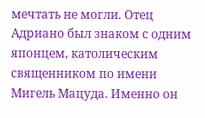мечтать не могли. Отец Адриано был знаком с одним японцем, католическим священником по имени Мигель Мацуда. Именно он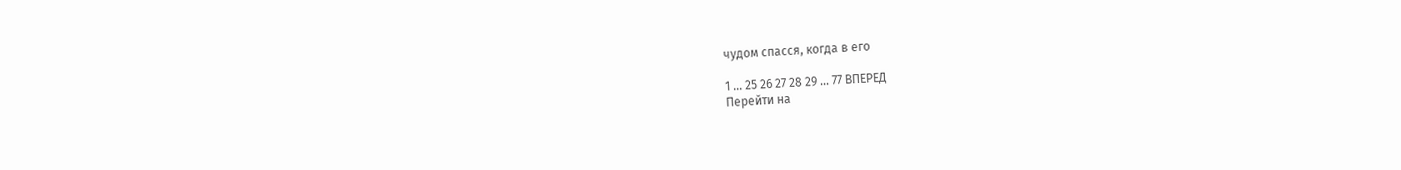чудом спасся, когда в его

1 ... 25 26 27 28 29 ... 77 ВПЕРЕД
Перейти на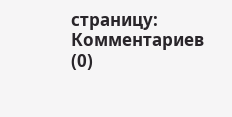страницу:
Комментариев (0)